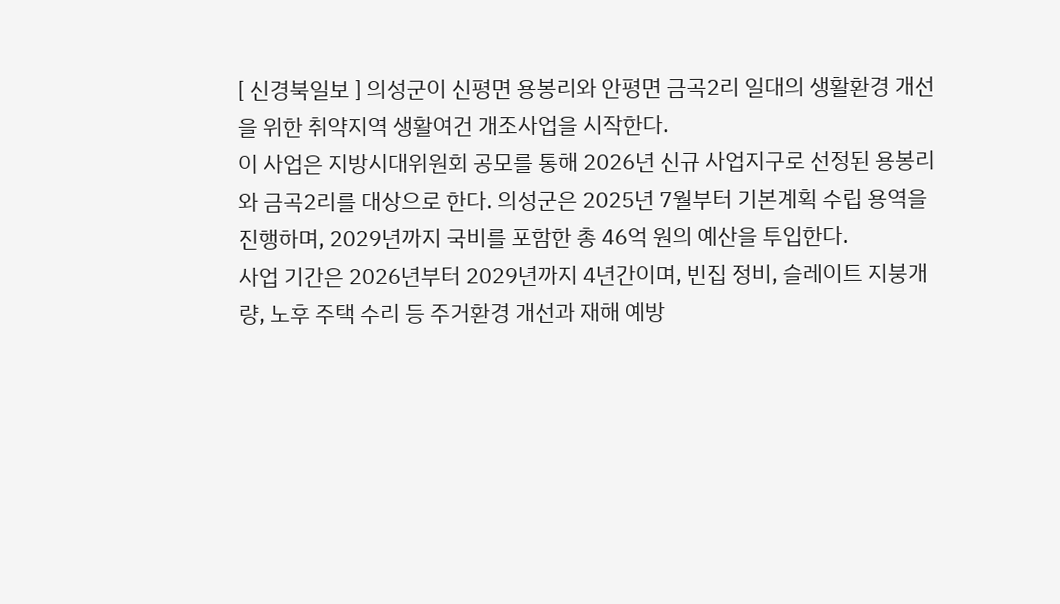[ 신경북일보 ] 의성군이 신평면 용봉리와 안평면 금곡2리 일대의 생활환경 개선을 위한 취약지역 생활여건 개조사업을 시작한다.
이 사업은 지방시대위원회 공모를 통해 2026년 신규 사업지구로 선정된 용봉리와 금곡2리를 대상으로 한다. 의성군은 2025년 7월부터 기본계획 수립 용역을 진행하며, 2029년까지 국비를 포함한 총 46억 원의 예산을 투입한다.
사업 기간은 2026년부터 2029년까지 4년간이며, 빈집 정비, 슬레이트 지붕개량, 노후 주택 수리 등 주거환경 개선과 재해 예방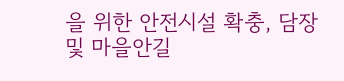을 위한 안전시설 확충, 담장 및 마을안길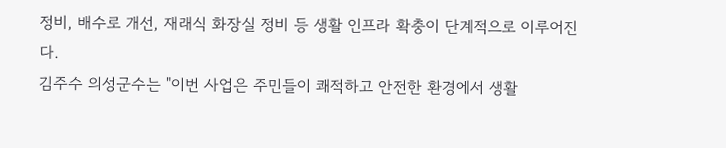정비, 배수로 개선, 재래식 화장실 정비 등 생활 인프라 확충이 단계적으로 이루어진다.
김주수 의성군수는 "이번 사업은 주민들이 쾌적하고 안전한 환경에서 생활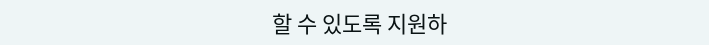할 수 있도록 지원하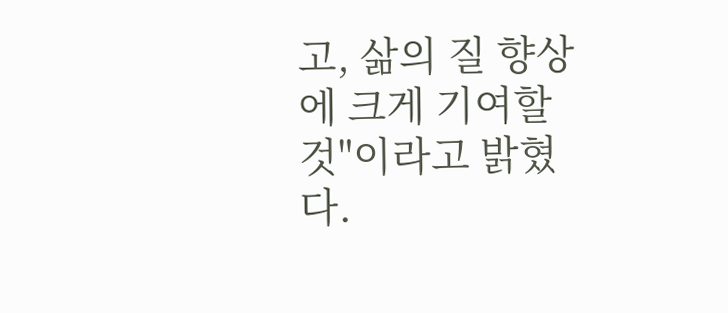고, 삶의 질 향상에 크게 기여할 것"이라고 밝혔다.